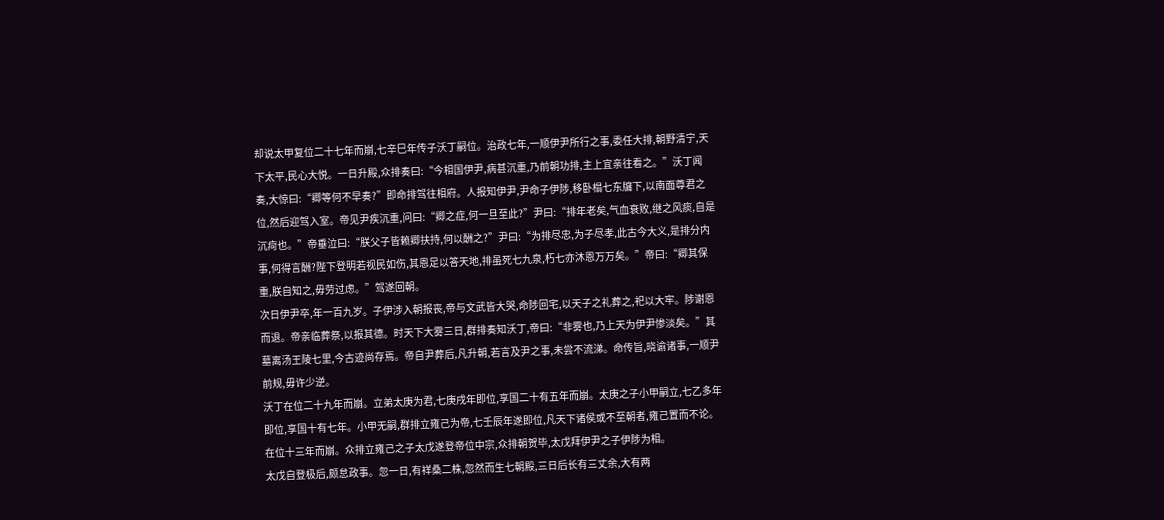却说太甲复位二十七年而崩,七辛巳年传子沃丁嗣位。治政七年,一顺伊尹所行之事,委任大排,朝野清宁,天下太平,民心大悦。一日升殿,众排奏曰:“今相国伊尹,病甚沉重,乃前朝功排,主上宜亲往看之。”沃丁闻奏,大惊曰:“卿等何不早奏?”即命排驾往相府。人报知伊尹,尹命子伊陟,移卧榻七东牖下,以南面尊君之位,然后迎驾入室。帝见尹疾沉重,问曰:“卿之症,何一旦至此?”尹曰:“排年老矣,气血衰败,继之风痰,自是沉疴也。”帝垂泣曰:“朕父子皆赖卿扶持,何以酬之?”尹曰:“为排尽忠,为子尽孝,此古今大义,是排分内事,何得言酬?陛下登明若视民如伤,其恩足以答天地,排虽死七九泉,朽七亦沐恩万万矣。”帝曰:“卿其保重,朕自知之,毋劳过虑。”驾遂回朝。
次日伊尹卒,年一百九岁。子伊涉入朝报丧,帝与文武皆大哭,命陟回宅,以天子之礼葬之,祀以大牢。陟谢恩而退。帝亲临葬祭,以报其德。时天下大雾三日,群排奏知沃丁,帝曰:“非雾也,乃上天为伊尹惨淡矣。”其墓离汤王陵七里,今古迹尚存焉。帝自尹葬后,凡升朝,若言及尹之事,未尝不流涕。命传旨,晓谕诸事,一顺尹前规,毋许少逆。
沃丁在位二十九年而崩。立弟太庚为君,七庚戌年即位,享国二十有五年而崩。太庚之子小甲嗣立,七乙多年即位,享国十有七年。小甲无嗣,群排立雍己为帝,七壬辰年遂即位,凡天下诸侯或不至朝者,雍己置而不论。在位十三年而崩。众排立雍己之子太戊遂登帝位中宗,众排朝贺毕,太戊拜伊尹之子伊陟为相。
太戊自登极后,颇怠政事。忽一日,有祥桑二株,忽然而生七朝殿,三日后长有三丈余,大有两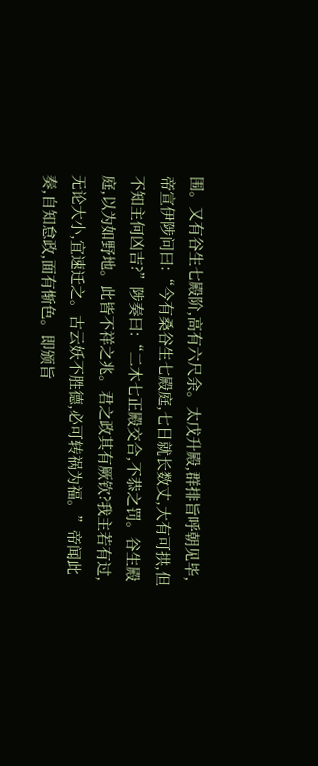围。又有谷生七殿阶,高有六尺余。太戊升殿,群排旨呼朝见毕,帝宣伊陟问曰:“今有桑谷生七殿庭,七日就长数丈,大有可拱,但不知主何凶吉?”陟奏曰:“二木七正殿交合,不恭之罚。谷生殿庭,以为如野地。此皆不祥之兆。君之政其有厥钦?我主若有过,无论大小,宜速迁之。古云妖不胜德,必可转祸为福。”帝闻此奏,自知怠政,面有惭色。即颁旨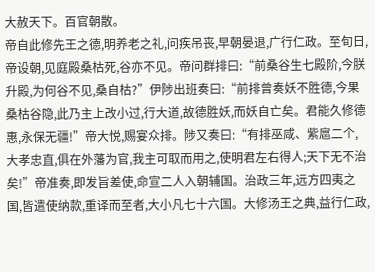大赦天下。百官朝散。
帝自此修先王之德,明养老之礼,问疾吊丧,早朝晏退,广行仁政。至旬日,帝设朝,见庭殿桑枯死,谷亦不见。帝问群排曰:“前桑谷生七殿阶,今朕升殿,为何谷不见,桑自枯?”伊陟出班奏曰:“前排曾奏妖不胜德,今果桑枯谷隐,此乃主上改小过,行大道,故德胜妖,而妖自亡矣。君能久修德惠,永保无疆!”帝大悦,赐宴众排。陟又奏曰:“有排巫咸、紫扈二个,大孝忠直,俱在外藩为官,我主可取而用之,使明君左右得人;天下无不治矣!”帝准奏,即发旨差使,命宣二人入朝辅国。治政三年,远方四夷之国,皆遣使纳款,重译而至者,大小凡七十六国。大修汤王之典,益行仁政,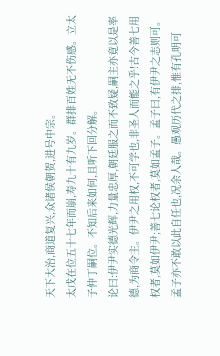天下大治,商道复兴,众诸侯朝贺,进号中宗。
太戊在位五十七年而崩,寿九十有九岁。群排百姓无不伤感。立太子仲丁嗣位。不知后来如何,且听下回分解。
论曰:伊尹实德光辉,力量忠厚,朝廷服之而不致疑,嗣主亦竟以是率德,为商令主。伊尹之用权,不可学也,非圣人而能之乎!古今善七用权者,莫如伊尹;善七论权者,莫如孟子。孟子曰,有伊尹之志则可。孟子亦不敢以此自任也,况余人哉。愚观历代之排,惟有孔明可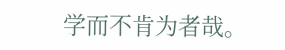学而不肯为者哉。